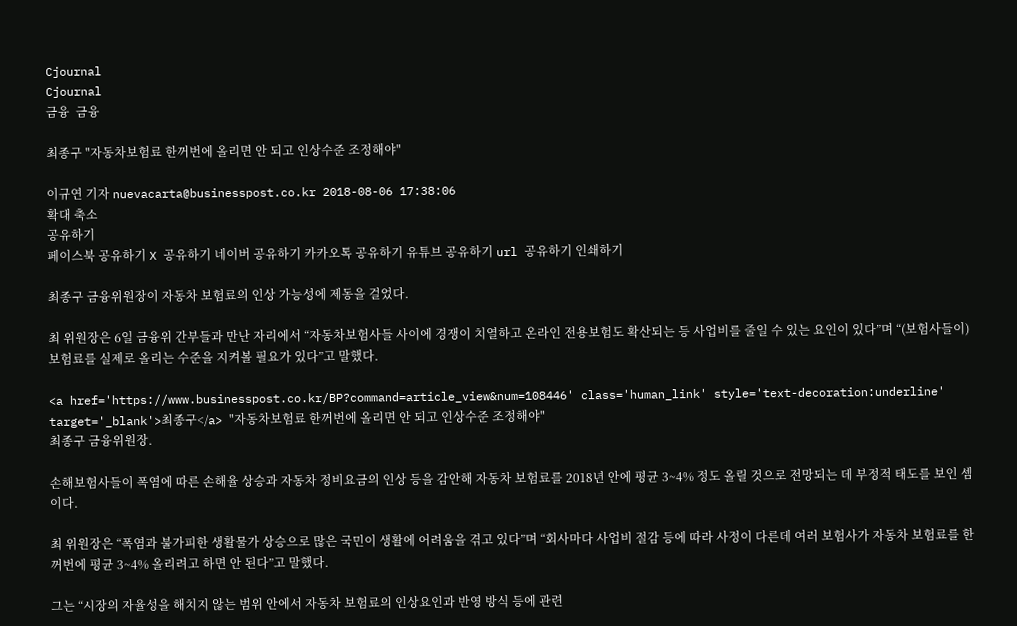Cjournal
Cjournal
금융  금융

최종구 "자동차보험료 한꺼번에 올리면 안 되고 인상수준 조정해야"

이규연 기자 nuevacarta@businesspost.co.kr 2018-08-06 17:38:06
확대 축소
공유하기
페이스북 공유하기 X 공유하기 네이버 공유하기 카카오톡 공유하기 유튜브 공유하기 url 공유하기 인쇄하기

최종구 금융위원장이 자동차 보험료의 인상 가능성에 제동을 걸었다.

최 위원장은 6일 금융위 간부들과 만난 자리에서 “자동차보험사들 사이에 경쟁이 치열하고 온라인 전용보험도 확산되는 등 사업비를 줄일 수 있는 요인이 있다”며 “(보험사들이) 보험료를 실제로 올리는 수준을 지켜볼 필요가 있다”고 말했다.

<a href='https://www.businesspost.co.kr/BP?command=article_view&num=108446' class='human_link' style='text-decoration:underline' target='_blank'>최종구</a> "자동차보험료 한꺼번에 올리면 안 되고 인상수준 조정해야"
최종구 금융위원장.

손해보험사들이 폭염에 따른 손해율 상승과 자동차 정비요금의 인상 등을 감안해 자동차 보험료를 2018년 안에 평균 3~4% 정도 올릴 것으로 전망되는 데 부정적 태도를 보인 셈이다.

최 위원장은 “폭염과 불가피한 생활물가 상승으로 많은 국민이 생활에 어려움을 겪고 있다”며 “회사마다 사업비 절감 등에 따라 사정이 다른데 여러 보험사가 자동차 보험료를 한꺼번에 평균 3~4% 올리려고 하면 안 된다”고 말했다.

그는 “시장의 자율성을 해치지 않는 범위 안에서 자동차 보험료의 인상요인과 반영 방식 등에 관련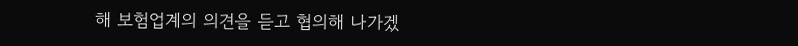해 보험업계의 의견을 듣고 협의해 나가겠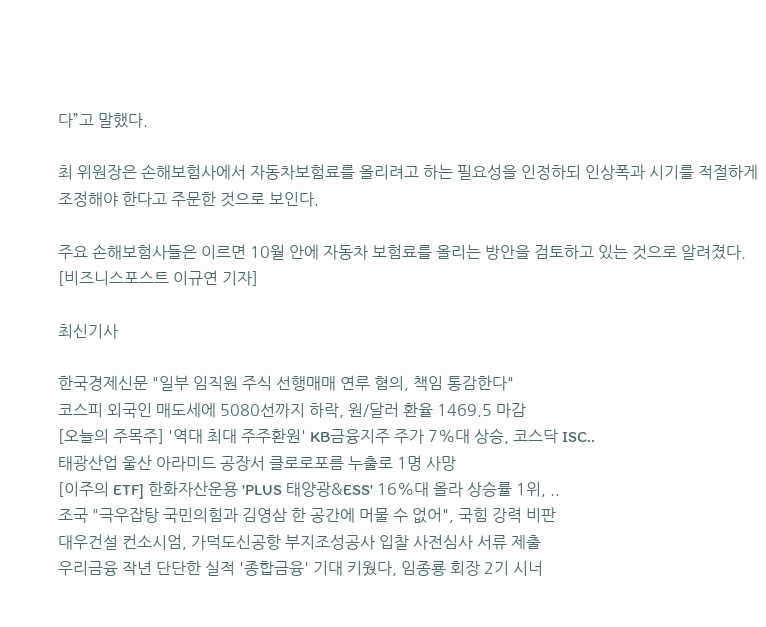다”고 말했다.

최 위원장은 손해보험사에서 자동차보험료를 올리려고 하는 필요성을 인정하되 인상폭과 시기를 적절하게 조정해야 한다고 주문한 것으로 보인다.

주요 손해보험사들은 이르면 10월 안에 자동차 보험료를 올리는 방안을 검토하고 있는 것으로 알려졌다. [비즈니스포스트 이규연 기자]

최신기사

한국경제신문 "일부 임직원 주식 선행매매 연루 혐의, 책임 통감한다"
코스피 외국인 매도세에 5080선까지 하락, 원/달러 환율 1469.5 마감
[오늘의 주목주] '역대 최대 주주환원' KB금융지주 주가 7%대 상승, 코스닥 ISC..
태광산업 울산 아라미드 공장서 클로로포름 누출로 1명 사망
[이주의 ETF] 한화자산운용 'PLUS 태양광&ESS' 16%대 올라 상승률 1위, ..
조국 "극우잡탕 국민의힘과 김영삼 한 공간에 머물 수 없어", 국힘 강력 비판
대우건설 컨소시엄, 가덕도신공항 부지조성공사 입찰 사전심사 서류 제출
우리금융 작년 단단한 실적 '종합금융' 기대 키웠다, 임종룡 회장 2기 시너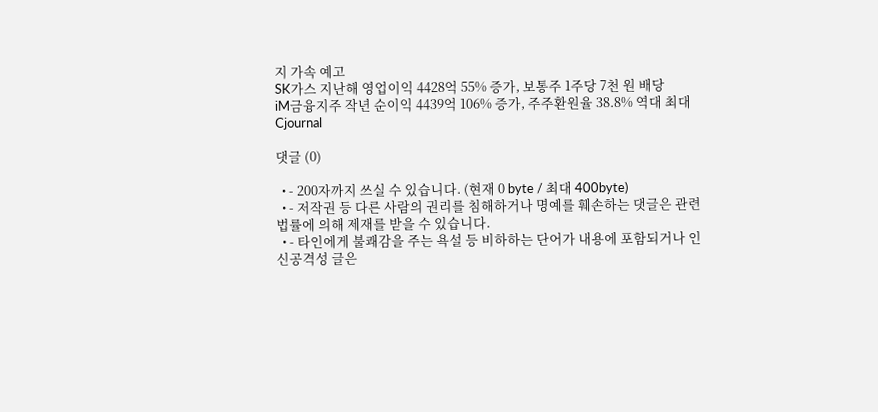지 가속 예고
SK가스 지난해 영업이익 4428억 55% 증가, 보통주 1주당 7천 원 배당
iM금융지주 작년 순이익 4439억 106% 증가, 주주환원율 38.8% 역대 최대
Cjournal

댓글 (0)

  • - 200자까지 쓰실 수 있습니다. (현재 0 byte / 최대 400byte)
  • - 저작권 등 다른 사람의 권리를 침해하거나 명예를 훼손하는 댓글은 관련 법률에 의해 제재를 받을 수 있습니다.
  • - 타인에게 불쾌감을 주는 욕설 등 비하하는 단어가 내용에 포함되거나 인신공격성 글은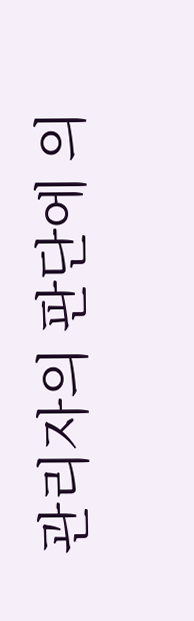관리자의 판단에 의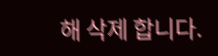해 삭제 합니다.